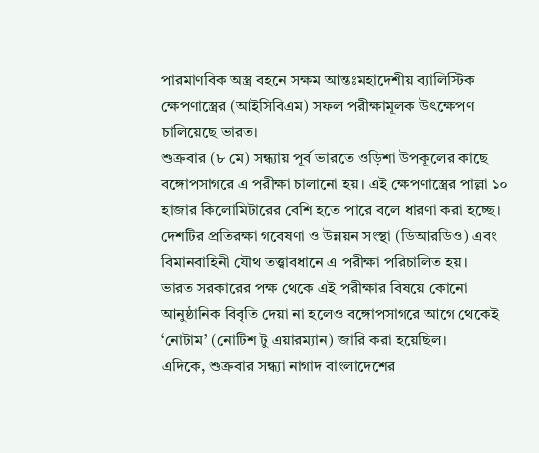পারমাণবিক অস্ত্র বহনে সক্ষম আন্তঃমহাদেশীয় ব্যালিস্টিক ক্ষেপণাস্ত্রের (আইসিবিএম) সফল পরীক্ষামূলক উৎক্ষেপণ চালিয়েছে ভারত।
শুক্রবার (৮ মে) সন্ধ্যায় পূর্ব ভারতে ওড়িশা উপকূলের কাছে বঙ্গোপসাগরে এ পরীক্ষা চালানো হয়। এই ক্ষেপণাস্ত্রের পাল্লা ১০ হাজার কিলোমিটারের বেশি হতে পারে বলে ধারণা করা হচ্ছে।
দেশটির প্রতিরক্ষা গবেষণা ও উন্নয়ন সংস্থা (ডিআরডিও) এবং বিমানবাহিনী যৌথ তত্ত্বাবধানে এ পরীক্ষা পরিচালিত হয়।
ভারত সরকারের পক্ষ থেকে এই পরীক্ষার বিষয়ে কোনো আনুষ্ঠানিক বিবৃতি দেয়া না হলেও বঙ্গোপসাগরে আগে থেকেই ‘নোটাম’ (নোটিশ টু এয়ারম্যান) জারি করা হয়েছিল।
এদিকে, শুক্রবার সন্ধ্যা নাগাদ বাংলাদেশের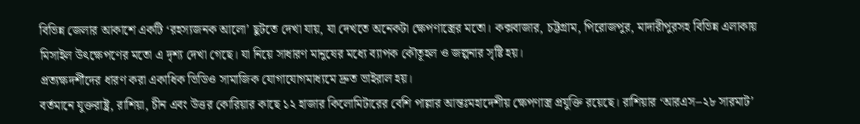বিভিন্ন জেলার আকাশে একটি ‘রহস্যজনক আলো’ ছুটতে দেখা যায়, যা দেখতে অনেকটা ক্ষেপণাস্ত্রের মতো। কক্সবাজার, চট্টগ্রাম, পিরোজপুর, মাদারীপুরসহ বিভিন্ন এলাকায় মিসাইল উৎক্ষেপণের মতো এ দৃশ্য দেখা গেছে। যা নিয়ে সাধারণ মানুষের মধ্যে ব্যাপক কৌতূহল ও জল্পনার সৃষ্টি হয়।
প্রত্যক্ষদর্শীদের ধারণ করা একাধিক ভিডিও সামাজিক যোগাযোগমাধ্যমে দ্রুত ভাইরাল হয়।
বর্তমানে যুক্তরাষ্ট্র, রাশিয়া, চীন এবং উত্তর কোরিয়ার কাছে ১২ হাজার কিলোমিটারের বেশি পাল্লার আন্তঃমহাদেশীয় ক্ষেপণাস্ত্র প্রযুক্তি রয়েছে। রাশিয়ার ‘আরএস–২৮ সারমাট’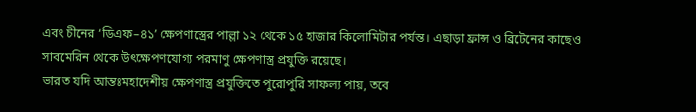এবং চীনের ‘ডিএফ–৪১’ ক্ষেপণাস্ত্রের পাল্লা ১২ থেকে ১৫ হাজার কিলোমিটার পর্যন্ত। এছাড়া ফ্রান্স ও ব্রিটেনের কাছেও সাবমেরিন থেকে উৎক্ষেপণযোগ্য পরমাণু ক্ষেপণাস্ত্র প্রযুক্তি রয়েছে।
ভারত যদি আন্তঃমহাদেশীয় ক্ষেপণাস্ত্র প্রযুক্তিতে পুরোপুরি সাফল্য পায়, তবে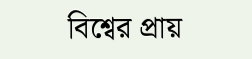বিশ্বের প্রায়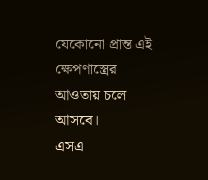যেকোনো প্রান্ত এই ক্ষেপণাস্ত্রের আওতায় চলে আসবে।
এসএ